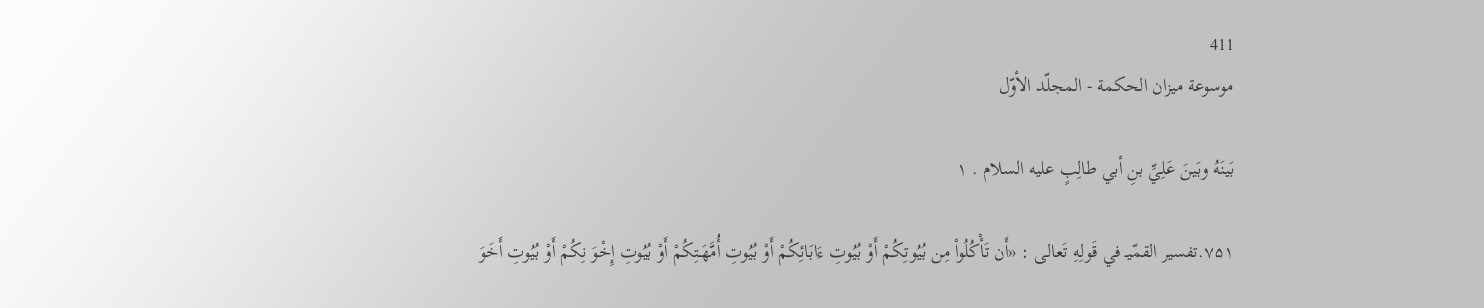411
موسوعة ميزان الحکمة - المجلّد الأوّل

بَينَهُ وبَينَ عَلِيِّ بنِ أبي طالِبٍ عليه السلام . ۱

۷۵۱.تفسير القمّيـ في قَولِهِ تَعالى : «أَن تَأْكُلُواْ مِن بُيُوتِكُمْ أَوْ بُيُوتِ ءَابَائِكُمْ أَوْ بُيُوتِ أُمَّهَـتِكُمْ أَوْ بُيُوتِ إِخْوَ نِكُمْ أَوْ بُيُوتِ أَخَوَ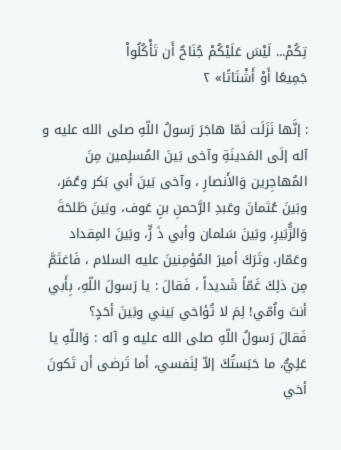تِكُمْ... لَيْسَ عَلَيْكُمْ جُنَاحٌ أَن تَأْكُلُواْ
جَمِيعًا أَوْ أَشْتَاتًا» ۲

: إنَّها نَزَلَت لَمّا هاجَرَ رَسولُ اللّهِ صلى الله عليه و آله إلَى المَدينَةِ وآخى بَينَ المُسلِمين مِنَ المُهاجِرين وَالأَنصارِ ، وآخى بَينَ أبي بَكر وعُمَر، وبَينَ عُثمانَ وعَبدِ الرَّحمنِ بنِ عَوف، وبَينَ طَلحَةَ وَالزُّبَيرِ، وبَينَ سَلمان وأبي ذَ رٍّ، وبَينَ المِقداد وعَمّار، وتَرَكَ أميرَ المُؤمِنينَ عليه السلام ، فَاغتَمَّ مِن ذلِكَ غَمّاً شَديداً ، فَقالَ : يا رَسولَ اللّهِ، بِأَبي أنتَ واُمّي! لِمَ لا تُؤاخي بَيني وبَينَ أحَدٍ؟
فَقالَ رَسولُ اللّهِ صلى الله عليه و آله : وَاللّهِ يا عَلِيُّ، ما حَبَستُكَ إلاّ لِنَفسي، أما تَرضى أن تَكونَ أخي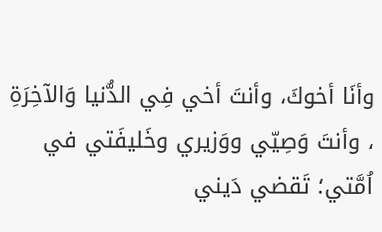وأنَا أخوكَ، وأنتَ أخي فِي الدُّنيا وَالآخِرَةِ ، وأنتَ وَصِيّي ووَزيري وخَليفَتي في اُمَّتي؛ تَقضي دَيني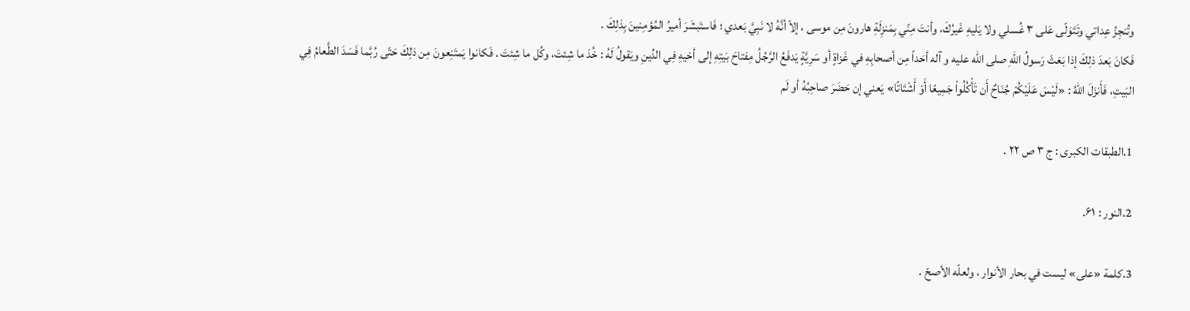وتُنجِزُ عِداتي وتَتَوَلّى عَلى ۳ غُسلي ولا يَليهِ غَيرُكَ، وأنتَ مِنّي بِمَنزِلَةِ هارونَ مِن موسى ، إلاّ أنَّهُ لا نَبِيَّ بَعدي ؛ فَاستَبشَرَ أميرُ المُؤمِنينَ بِذلِكَ .
فَكانَ بَعدَ ذلِكَ إذا بَعَثَ رَسولُ اللّهِ صلى الله عليه و آله أحَداً مِن أصحابِهِ في غَزاةٍ أو سَرِيَّةٍ يَدفَعُ الرَّجُلُ مِفتاحَ بَيتِهِ إلى أخيهِ فِي الدِّينِ ويَقولُ لَهُ : خُذ ما شِئتَ، وكُل ما شِئتَ . فَكانوا يَمتَنِعونَ مِن ذلِكَ حَتّى رُبَّما فَسَدَ الطَّعامُ فِي البَيتِ، فَأَنزَلَ اللّهُ : «لَيْسَ عَلَيْكُمْ جُنَاحٌ أَن تَأْكُلُواْ جَمِيعًا أَوْ أَشْتَاتًا» يَعني إن حَضَرَ صاحِبُهُ أو لَم

1.الطبقات الكبرى : ج ۳ ص ۲۲ .

2.النور : ۶۱.

3.كلمة «على» ليست في بحار الأنوار ، ولعلّه الأصحّ .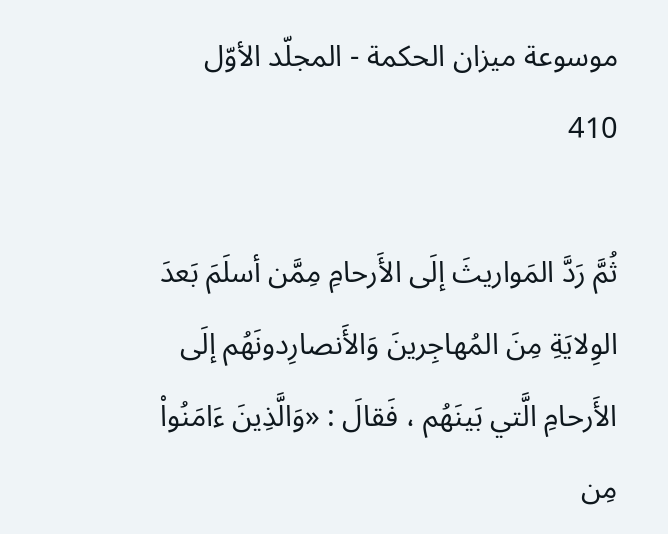موسوعة ميزان الحکمة - المجلّد الأوّل
410

ثُمَّ رَدَّ المَواريثَ إلَى الأَرحامِ مِمَّن أسلَمَ بَعدَ الوِلايَةِ مِنَ المُهاجِرينَ وَالأَنصارِدونَهُم إلَى الأَرحامِ الَّتي بَينَهُم ، فَقالَ : «وَالَّذِينَ ءَامَنُواْ مِن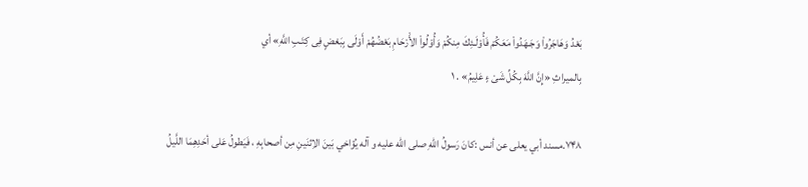بَعْدُ وَهَاجَرُواْ وَجَـهَدُواْ مَعَكُمْ فَأُوْلَـئِكَ مِنكُمْ وَأُوْلُواْ الأَْرْحَامِ بَعْضُهُمْ أَوْلَى بِبَعْضٍ فِى كِتَـبِ اللَّهِ» أي
بِالميراثِ «إِنَّ اللَّهَ بِكُلِّ شَىْ ءٍ عَلِيمُ» . ۱

۷۴۸.مسند أبي يعلى عن أنس :كانَ رَسولُ اللّهِ صلى الله عليه و آله يُؤاخي بَينَ الاِثنَينِ مِن أصحابِهِ ، فَيَطولُ عَلى أحَدِهِمَا اللَّيلُ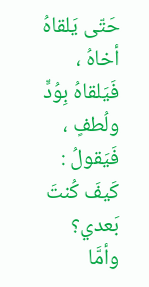حَتّى يَلقاهُ أخاهُ ، فَيَلقاهُ بِوُدٍّ ولُطفٍ ، فَيَقولُ : كَيفَ كُنتَ بَعدي؟
وأمَّا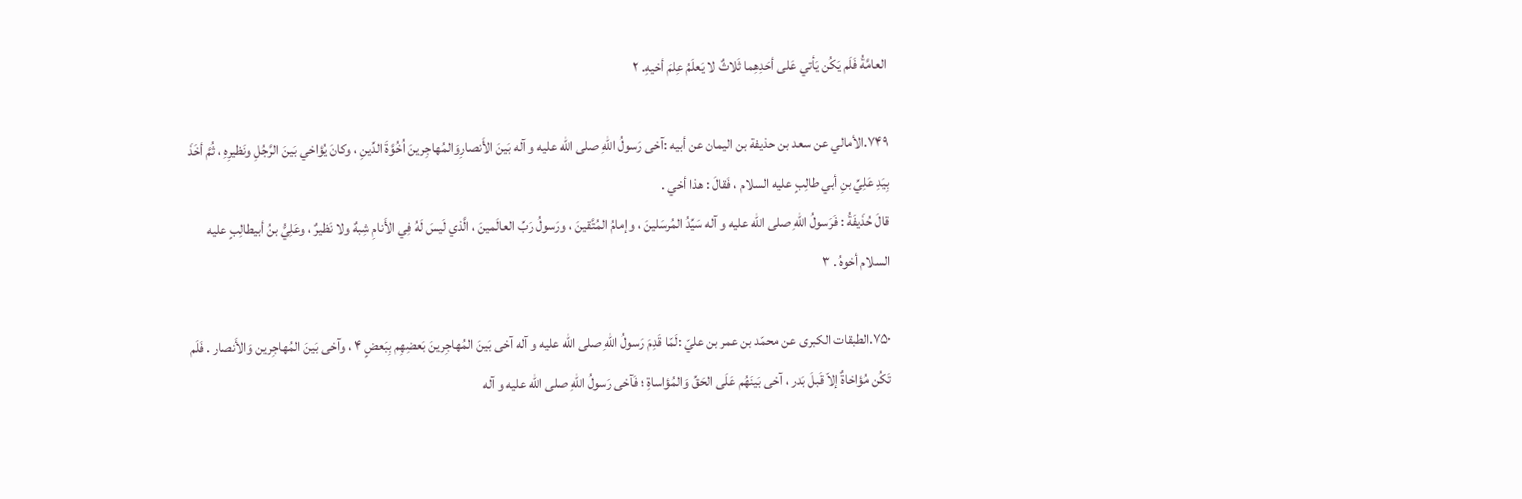العامَّةُ فَلَم يَكُن يَأتي عَلى أحَدِهِما ثَلاثٌ لا يَعلَمُ عِلمَ أخيهِ. ۲

۷۴۹.الأمالي عن سعد بن حذيفة بن اليمان عن أبيه :آخى رَسولُ اللّهِ صلى الله عليه و آله بَينَ الأَنصارِوَالمُهاجِرينَ اُخُوَّةَ الدِّينِ ، وكانَ يُؤاخي بَينَ الرَّجُلِ ونَظيرِهِ ، ثُمَّ أخَذَ بِيَدِ عَلِيِّ بنِ أبي طالِبٍ عليه السلام ، فَقالَ : هذا أخي .
قالَ حُذَيفَةُ : فَرَسولُ اللّهِ صلى الله عليه و آله سَيِّدُ المُرسَلينَ ، وإمامُ المُتَّقينَ ، ورَسولُ رَبِّ العالَمينَ ، الَّذي لَيسَ لَهُ فِي الأَنامِ شِبهٌ ولا نَظيرٌ ، وعَلِيُّ بنُ أبيطالِبٍ عليه السلام أخوهُ . ۳

۷۵۰.الطبقات الكبرى عن محمّد بن عمر بن عليّ :لَمّا قَدِمَ رَسولُ اللّهِ صلى الله عليه و آله آخى بَينَ المُهاجِرينَ بَعضِهِم بِبَعضٍ ۴ ، وآخى بَينَ المُهاجِرين وَالأَنصار . فَلَم تَكُن مُؤاخاةٌ إلاّ قَبلَ بَدر ، آخى بَينَهُم عَلَى الحَقِّ وَالمُؤاساةِ ؛ فَآخى رَسولُ اللّهِ صلى الله عليه و آله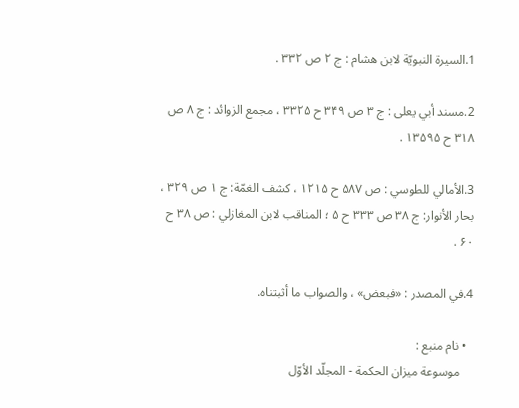1.السيرة النبويّة لابن هشام : ج ۲ ص ۳۳۲ .

2.مسند أبي يعلى : ج ۳ ص ۳۴۹ ح ۳۳۲۵ ، مجمع الزوائد : ج ۸ ص ۳۱۸ ح ۱۳۵۹۵ .

3.الأمالي للطوسي : ص ۵۸۷ ح ۱۲۱۵ ، كشف الغمّة: ج ۱ ص ۳۲۹ ، بحار الأنوار: ج ۳۸ ص ۳۳۳ ح ۵ ؛ المناقب لابن المغازلي : ص ۳۸ ح ۶۰ .

4.في المصدر : «فبعض» ، والصواب ما أثبتناه.

  • نام منبع :
    موسوعة ميزان الحکمة - المجلّد الأوّل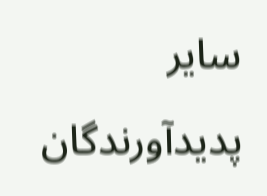سایر پدیدآورندگان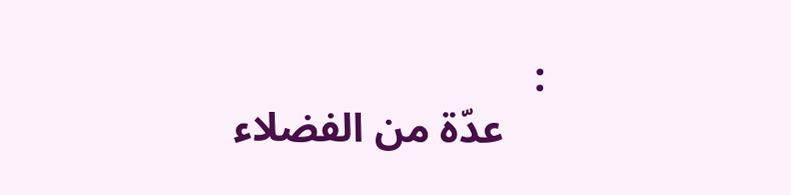:
    عدّة من الفضلاء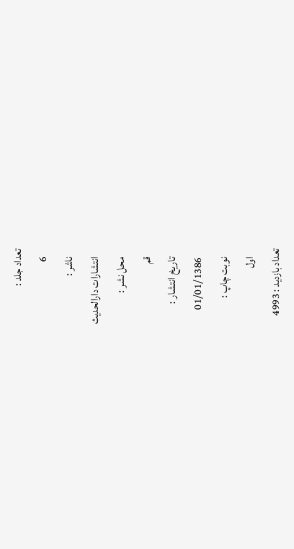تعداد جلد :
    6
    ناشر :
    انتشارات دارالحدیث
    محل نشر :
    قم
    تاریخ انتشار :
    01/01/1386
    نوبت چاپ :
    اول
تعداد بازدید : 4993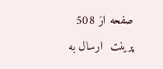صفحه از 508
پرینت  ارسال به